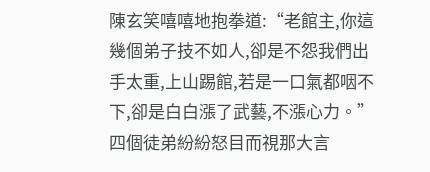陳玄笑嘻嘻地抱拳道:“老館主,你這幾個弟子技不如人,卻是不怨我們出手太重,上山踢館,若是一口氣都咽不下,卻是白白漲了武藝,不漲心力。”
四個徒弟紛紛怒目而視那大言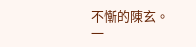不慚的陳玄。
一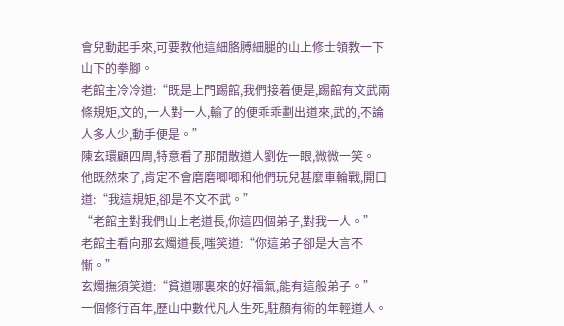會兒動起手來,可要教他這細胳膊細腿的山上修士領教一下山下的拳腳。
老館主冷冷道:“既是上門踢館,我們接着便是,踢館有文武兩條規矩,文的,一人對一人,輸了的便乖乖劃出道來,武的,不論人多人少,動手便是。”
陳玄環顧四周,特意看了那閒散道人劉佐一眼,微微一笑。
他既然來了,肯定不會磨磨唧唧和他們玩兒甚麼車輪戰,開口道:“我這規矩,卻是不文不武。”
“老館主對我們山上老道長,你這四個弟子,對我一人。”
老館主看向那玄燭道長,嗤笑道:“你這弟子卻是大言不慚。”
玄燭撫須笑道:“貧道哪裏來的好福氣,能有這般弟子。”
一個修行百年,歷山中數代凡人生死,駐顏有術的年輕道人。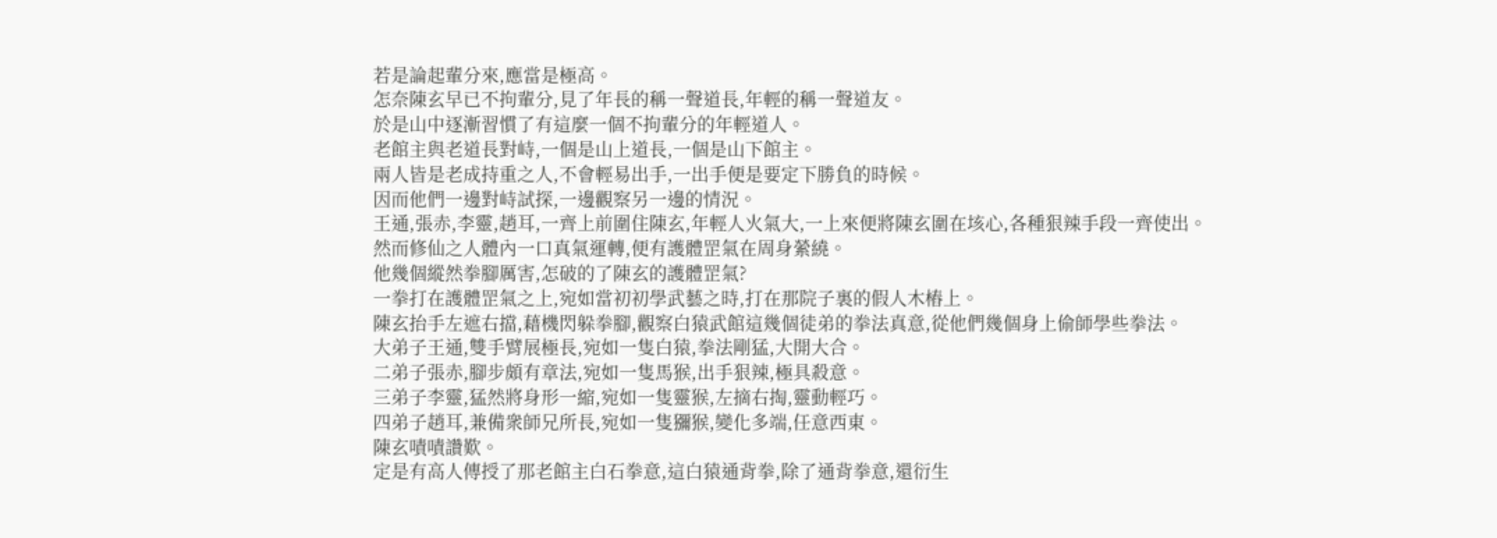若是論起輩分來,應當是極高。
怎奈陳玄早已不拘輩分,見了年長的稱一聲道長,年輕的稱一聲道友。
於是山中逐漸習慣了有這麼一個不拘輩分的年輕道人。
老館主與老道長對峙,一個是山上道長,一個是山下館主。
兩人皆是老成持重之人,不會輕易出手,一出手便是要定下勝負的時候。
因而他們一邊對峙試探,一邊觀察另一邊的情況。
王通,張赤,李靈,趙耳,一齊上前圍住陳玄,年輕人火氣大,一上來便將陳玄圍在垓心,各種狠辣手段一齊使出。
然而修仙之人體內一口真氣運轉,便有護體罡氣在周身縈繞。
他幾個縱然拳腳厲害,怎破的了陳玄的護體罡氣?
一拳打在護體罡氣之上,宛如當初初學武藝之時,打在那院子裏的假人木樁上。
陳玄抬手左遮右擋,藉機閃躲拳腳,觀察白猿武館這幾個徒弟的拳法真意,從他們幾個身上偷師學些拳法。
大弟子王通,雙手臂展極長,宛如一隻白猿,拳法剛猛,大開大合。
二弟子張赤,腳步頗有章法,宛如一隻馬猴,出手狠辣,極具殺意。
三弟子李靈,猛然將身形一縮,宛如一隻靈猴,左摘右掏,靈動輕巧。
四弟子趙耳,兼備衆師兄所長,宛如一隻獼猴,變化多端,任意西東。
陳玄嘖嘖讚歎。
定是有高人傳授了那老館主白石拳意,這白猿通背拳,除了通背拳意,還衍生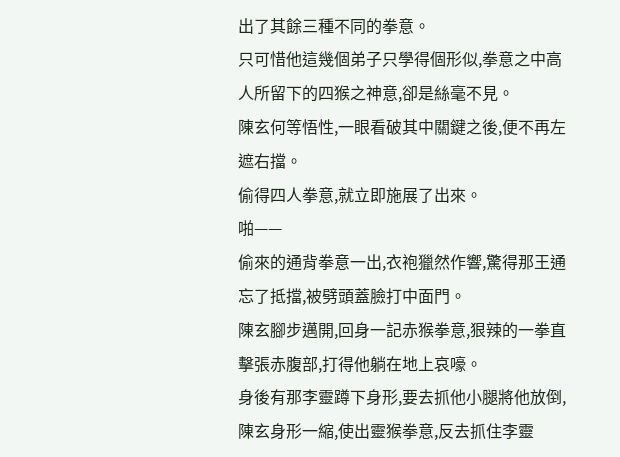出了其餘三種不同的拳意。
只可惜他這幾個弟子只學得個形似,拳意之中高人所留下的四猴之神意,卻是絲毫不見。
陳玄何等悟性,一眼看破其中關鍵之後,便不再左遮右擋。
偷得四人拳意,就立即施展了出來。
啪——
偷來的通背拳意一出,衣袍獵然作響,驚得那王通忘了抵擋,被劈頭蓋臉打中面門。
陳玄腳步邁開,回身一記赤猴拳意,狠辣的一拳直擊張赤腹部,打得他躺在地上哀嚎。
身後有那李靈蹲下身形,要去抓他小腿將他放倒,陳玄身形一縮,使出靈猴拳意,反去抓住李靈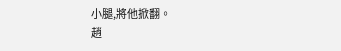小腿,將他掀翻。
趙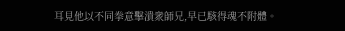耳見他以不同拳意擊潰衆師兄,早已駭得魂不附體。